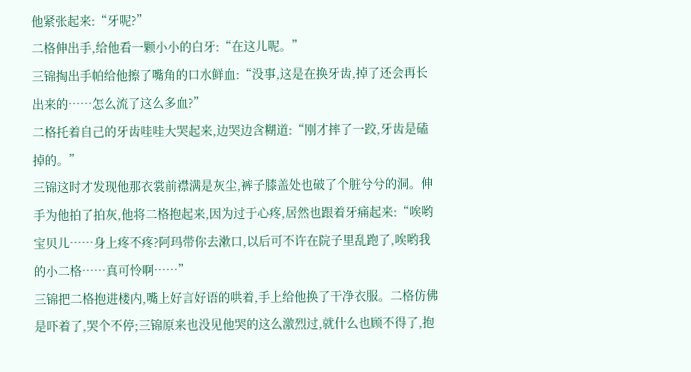他紧张起来:“牙呢?”
二格伸出手,给他看一颗小小的白牙:“在这儿呢。”
三锦掏出手帕给他擦了嘴角的口水鲜血:“没事,这是在换牙齿,掉了还会再长出来的……怎么流了这么多血?”
二格托着自己的牙齿哇哇大哭起来,边哭边含糊道:“刚才摔了一跤,牙齿是磕掉的。”
三锦这时才发现他那衣裳前襟满是灰尘,裤子膝盖处也破了个脏兮兮的洞。伸手为他拍了拍灰,他将二格抱起来,因为过于心疼,居然也跟着牙痛起来:“唉哟宝贝儿……身上疼不疼?阿玛带你去漱口,以后可不许在院子里乱跑了,唉哟我的小二格……真可怜啊……”
三锦把二格抱进楼内,嘴上好言好语的哄着,手上给他换了干净衣服。二格仿佛是吓着了,哭个不停;三锦原来也没见他哭的这么激烈过,就什么也顾不得了,抱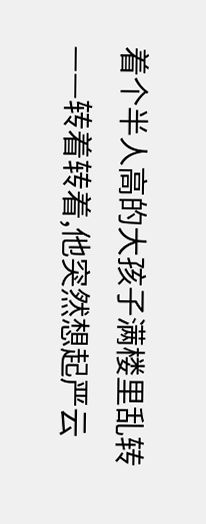着个半人高的大孩子满楼里乱转——转着转着,他突然想起严云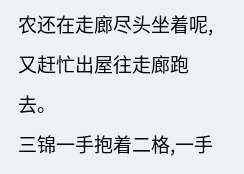农还在走廊尽头坐着呢,又赶忙出屋往走廊跑去。
三锦一手抱着二格,一手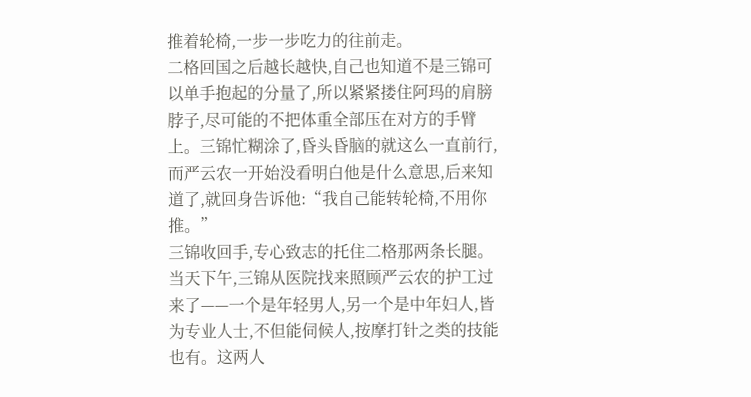推着轮椅,一步一步吃力的往前走。
二格回国之后越长越快,自己也知道不是三锦可以单手抱起的分量了,所以紧紧搂住阿玛的肩膀脖子,尽可能的不把体重全部压在对方的手臂上。三锦忙糊涂了,昏头昏脑的就这么一直前行,而严云农一开始没看明白他是什么意思,后来知道了,就回身告诉他:“我自己能转轮椅,不用你推。”
三锦收回手,专心致志的托住二格那两条长腿。
当天下午,三锦从医院找来照顾严云农的护工过来了——一个是年轻男人,另一个是中年妇人,皆为专业人士,不但能伺候人,按摩打针之类的技能也有。这两人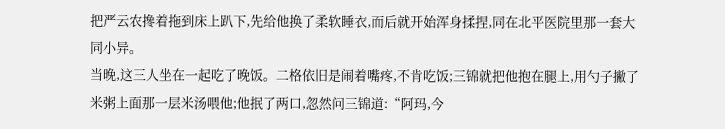把严云农搀着拖到床上趴下,先给他换了柔软睡衣,而后就开始浑身揉捏,同在北平医院里那一套大同小异。
当晚,这三人坐在一起吃了晚饭。二格依旧是闹着嘴疼,不肯吃饭;三锦就把他抱在腿上,用勺子撇了米粥上面那一层米汤喂他;他抿了两口,忽然问三锦道:“阿玛,今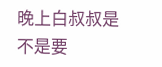晚上白叔叔是不是要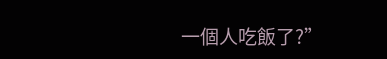一個人吃飯了?”